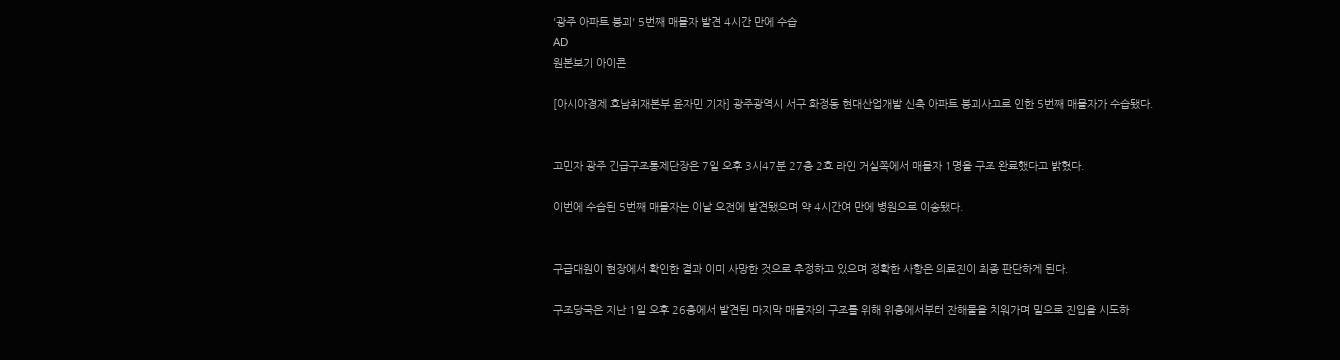'광주 아파트 붕괴' 5번째 매몰자 발견 4시간 만에 수습
AD
원본보기 아이콘

[아시아경제 호남취재본부 윤자민 기자] 광주광역시 서구 화정동 현대산업개발 신축 아파트 붕괴사고로 인한 5번째 매몰자가 수습됐다.


고민자 광주 긴급구조통제단장은 7일 오후 3시47분 27층 2호 라인 거실쪽에서 매몰자 1명을 구조 완료했다고 밝혔다.

이번에 수습된 5번째 매몰자는 이날 오전에 발견됐으며 약 4시간여 만에 병원으로 이송됐다.


구급대원이 현장에서 확인한 결과 이미 사망한 것으로 추정하고 있으며 정확한 사항은 의료진이 최종 판단하게 된다.

구조당국은 지난 1일 오후 26층에서 발견된 마지막 매몰자의 구조를 위해 위층에서부터 잔해물을 치워가며 밑으로 진입을 시도하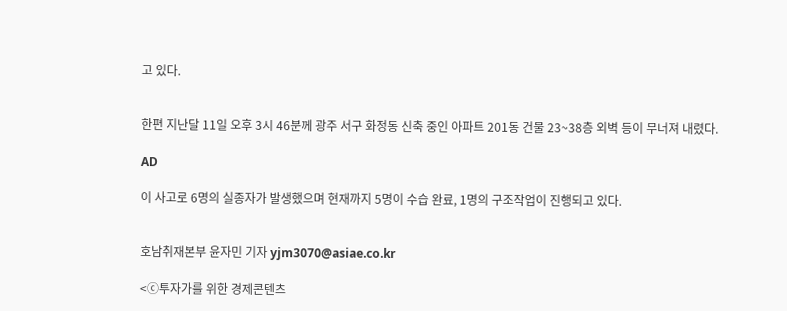고 있다.


한편 지난달 11일 오후 3시 46분께 광주 서구 화정동 신축 중인 아파트 201동 건물 23~38층 외벽 등이 무너져 내렸다.

AD

이 사고로 6명의 실종자가 발생했으며 현재까지 5명이 수습 완료, 1명의 구조작업이 진행되고 있다.


호남취재본부 윤자민 기자 yjm3070@asiae.co.kr

<ⓒ투자가를 위한 경제콘텐츠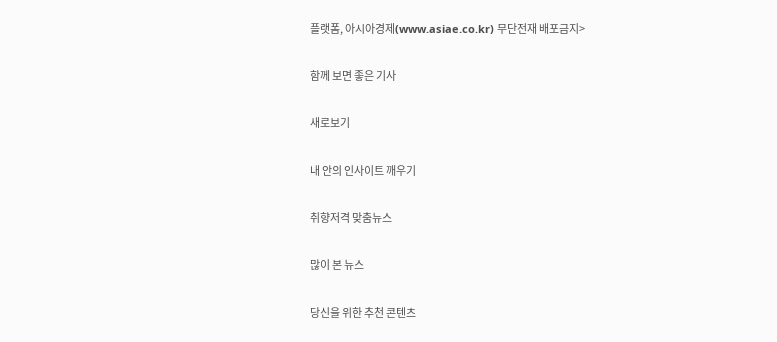플랫폼, 아시아경제(www.asiae.co.kr) 무단전재 배포금지>

함께 보면 좋은 기사

새로보기

내 안의 인사이트 깨우기

취향저격 맞춤뉴스

많이 본 뉴스

당신을 위한 추천 콘텐츠